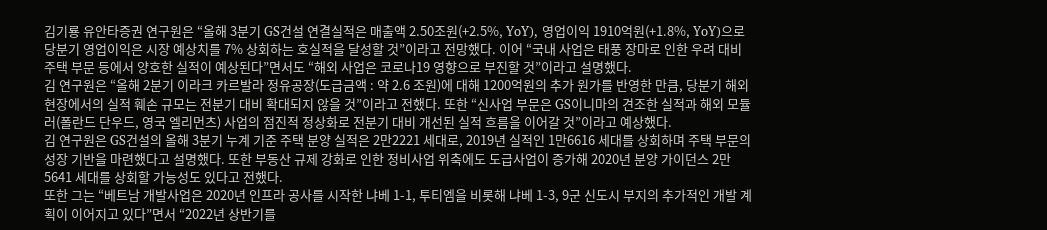김기룡 유안타증권 연구원은 “올해 3분기 GS건설 연결실적은 매출액 2.50조원(+2.5%, YoY), 영업이익 1910억원(+1.8%, YoY)으로 당분기 영업이익은 시장 예상치를 7% 상회하는 호실적을 달성할 것”이라고 전망했다. 이어 “국내 사업은 태풍 장마로 인한 우려 대비 주택 부문 등에서 양호한 실적이 예상된다”면서도 “해외 사업은 코로나19 영향으로 부진할 것”이라고 설명했다.
김 연구원은 “올해 2분기 이라크 카르발라 정유공장(도급금액 : 약 2.6 조원)에 대해 1200억원의 추가 원가를 반영한 만큼, 당분기 해외현장에서의 실적 훼손 규모는 전분기 대비 확대되지 않을 것”이라고 전했다. 또한 “신사업 부문은 GS이니마의 견조한 실적과 해외 모듈러(폴란드 단우드, 영국 엘리먼츠) 사업의 점진적 정상화로 전분기 대비 개선된 실적 흐름을 이어갈 것”이라고 예상했다.
김 연구원은 GS건설의 올해 3분기 누계 기준 주택 분양 실적은 2만2221 세대로, 2019년 실적인 1만6616 세대를 상회하며 주택 부문의 성장 기반을 마련했다고 설명했다. 또한 부동산 규제 강화로 인한 정비사업 위축에도 도급사업이 증가해 2020년 분양 가이던스 2만5641 세대를 상회할 가능성도 있다고 전했다.
또한 그는 “베트남 개발사업은 2020년 인프라 공사를 시작한 냐베 1-1, 투티엠을 비롯해 냐베 1-3, 9군 신도시 부지의 추가적인 개발 계획이 이어지고 있다”면서 “2022년 상반기를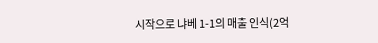시작으로 냐베 1-1의 매출 인식(2억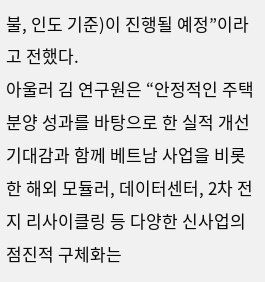불, 인도 기준)이 진행될 예정”이라고 전했다.
아울러 김 연구원은 “안정적인 주택분양 성과를 바탕으로 한 실적 개선 기대감과 함께 베트남 사업을 비롯한 해외 모듈러, 데이터센터, 2차 전지 리사이클링 등 다양한 신사업의 점진적 구체화는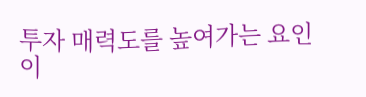투자 매력도를 높여가는 요인이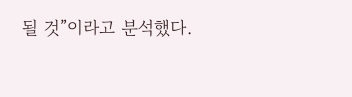될 것”이라고 분석했다.